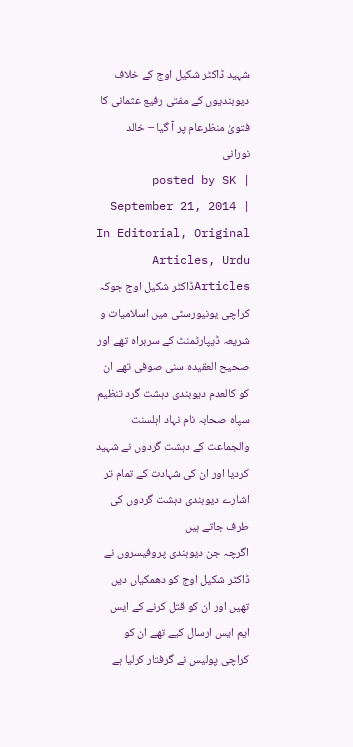شہید ڈاکٹر شکیل اوج کے خلاف دیوبندیوں کے مفتی رفیع عثمانی کا فتویٰ منظرعام پر آ گیا – خالد نورانی
posted by SK | September 21, 2014 | In Editorial, Original Articles, Urdu Articlesڈاکٹر شکیل اوج جوکہ کراچی یونیورسٹی میں اسلامیات و شریعہ ڈیپارٹمنٹ کے سربراہ تهے اور صحیح العقیدہ سنی صوفی تهے ان کو کالعدم دیوبندی دہشت گرد تنظیم سپاہ صحابہ نام نہاد اہلسنت والجماعت کے دہشت گردوں نے شہید کردیا اور ان کی شہادت کے تمام تر اشارے دیوبندی دہشت گردوں کی طرف جاتے ہیں
اگرچہ جن دیوبندی پروفیسروں نے ڈاکٹر شکیل اوج کو دھمکیاں دیں تهیں اور ان کو قتل کرنے کے ایس ایم ایس ارسال کیے تهے ان کو کراچی پولیس نے گرفتار کرلیا ہے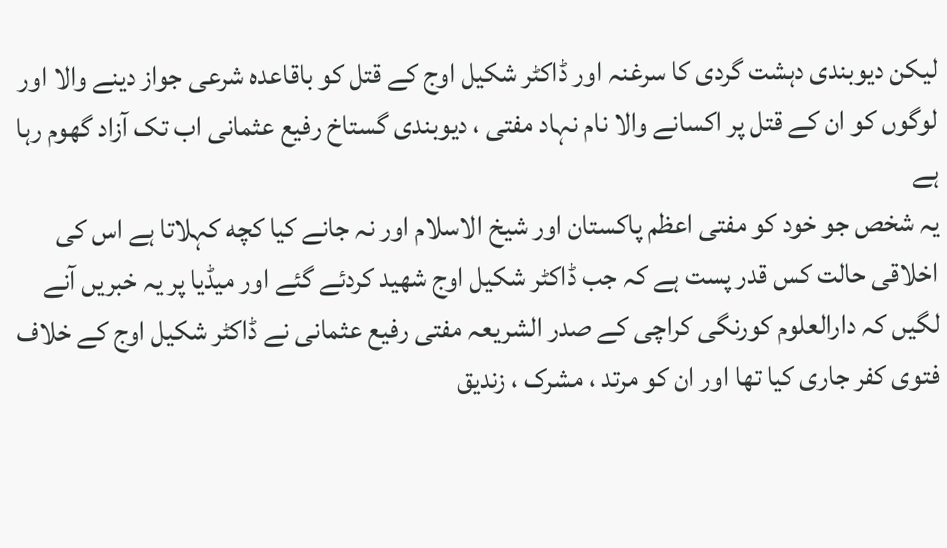لیکن دیوبندی دہشت گردی کا سرغنہ اور ڈاکٹر شکیل اوج کے قتل کو باقاعدہ شرعی جواز دینے والا اور لوگوں کو ان کے قتل پر اکسانے والا نام نہاد مفتی ، دیوبندی گستاخ رفیع عثمانی اب تک آزاد گهوم رہا ہے
یہ شخص جو خود کو مفتی اعظم پاکستان اور شیخ الاسلام اور نہ جانے کیا کچه کہلاتا ہے اس کی اخلاقی حالت کس قدر پست ہے کہ جب ڈاکٹر شکیل اوج شهید کردئے گئے اور میڈیا پر یہ خبریں آنے لگیں کہ دارالعلوم کورنگی کراچی کے صدر الشریعہ مفتی رفیع عثمانی نے ڈاکٹر شکیل اوج کے خلاف فتوی کفر جاری کیا تها اور ان کو مرتد ، مشرک ، زندیق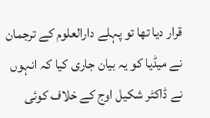قرار دیا تها تو پہلے دارالعلوم کے ترجمان نے میڈیا کو یہ بیان جاری کیا کہ انہوں نے ڈاکٹر شکیل اوج کے خلاف کوئی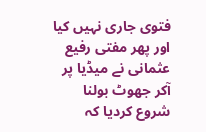فتوی جاری نہیں کیا اور پهر مفتی رفیع عثمانی نے میڈیا پر آکر جهوٹ بولنا شروع کردیا کہ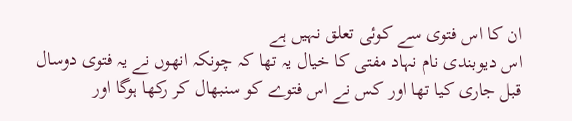ان کا اس فتوی سے کوئی تعلق نہیں ہے
اس دیوبندی نام نہاد مفتی کا خیال یہ تها کہ چونکہ انهوں نے یہ فتوی دوسال قبل جاری کیا تها اور کس نے اس فتوے کو سنبهال کر رکها ہوگا اور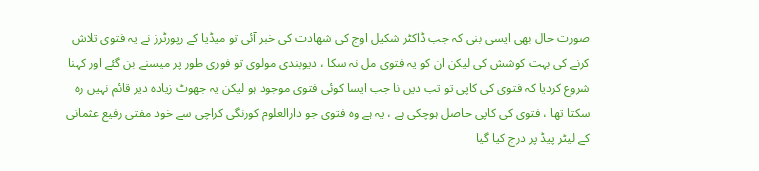صورت حال بهی ایسی بنی کہ جب ڈاکٹر شکیل اوج کی شهادت کی خبر آئی تو میڈیا کے رپورٹرز نے یہ فتوی تلاش کرنے کی بہت کوشش کی لیکن ان کو یہ فتوی مل نہ سکا ، دیوبندی مولوی تو فوری طور پر میسنے بن گئے اور کہنا شروع کردیا کہ فتوی کی کاپی تو تب دیں نا جب ایسا کوئی فتوی موجود ہو لیکن یہ جهوٹ زیادہ دیر قائم نہیں رہ سکتا تها ، فتوی کی کاپی حاصل ہوچکی ہے ، یہ ہے وہ فتوی جو دارالعلوم کورنگی کراچی سے خود مفتی رفیع عثمانی کے لیٹر پیڈ پر درج کیا گیا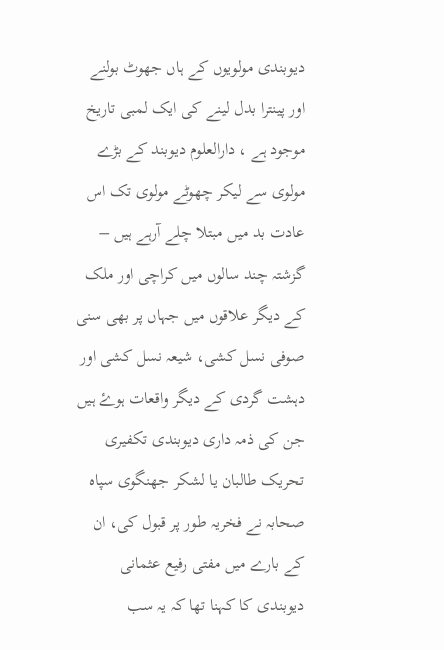دیوبندی مولویوں کے ہاں جهوٹ بولنے اور پینترا بدل لینے کی ایک لمبی تاریخ موجود ہے ، دارالعلوم دیوبند کے بڑے مولوی سے لیکر چهوٹے مولوی تک اس عادت بد میں مبتلا چلے آرہے ہیں – گزشتہ چند سالوں میں کراچی اور ملک کے دیگر علاقوں میں جہاں پر بھی سنی صوفی نسل کشی، شیعہ نسل کشی اور دہشت گردی کے دیگر واقعات ہوۓ ہیں جن کی ذمہ داری دیوبندی تکفیری تحریک طالبان یا لشکر جھنگوی سپاہ صحابہ نے فخریہ طور پر قبول کی، ان کے بارے میں مفتی رفیع عثمانی دیوبندی کا کہنا تھا کہ یہ سب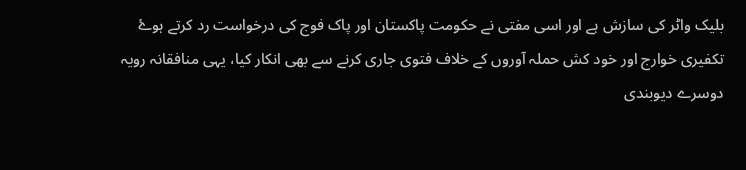بلیک واٹر کی سازش ہے اور اسی مفتی نے حکومت پاکستان اور پاک فوج کی درخواست رد کرتے ہوۓ تکفیری خوارج اور خود کش حملہ آوروں کے خلاف فتوی جاری کرنے سے بھی انکار کیا، یہی منافقانہ رویہ دوسرے دیوبندی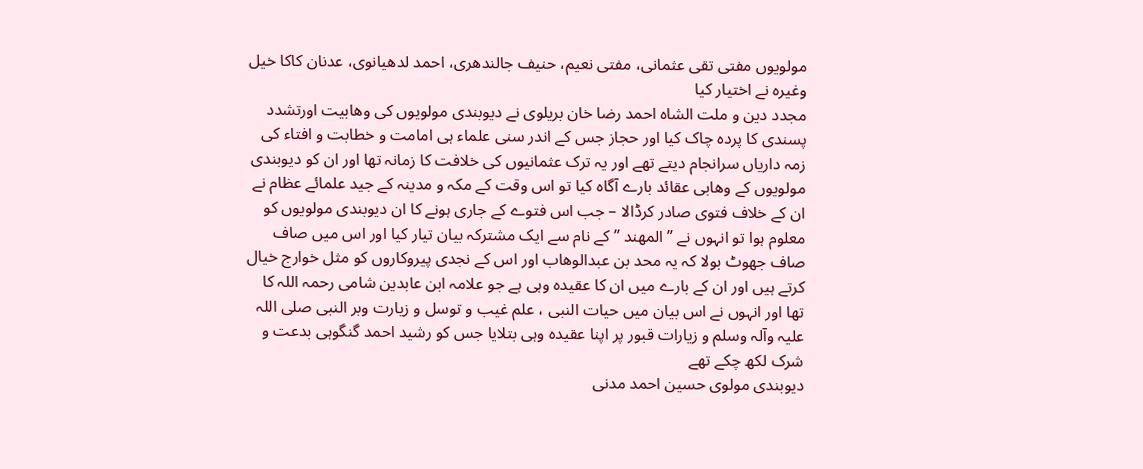مولویوں مفتی تقی عثمانی، مفتی نعیم، حنیف جالندھری، احمد لدھیانوی، عدنان کاکا خیل وغیرہ نے اختیار کیا
مجدد دین و ملت الشاہ احمد رضا خان بریلوی نے دیوبندی مولویوں کی وهابیت اورتشدد پسندی کا پردہ چاک کیا اور حجاز جس کے اندر سنی علماء ہی امامت و خطابت و افتاء کی زمہ داریاں سرانجام دیتے تهے اور یہ ترک عثمانیوں کی خلافت کا زمانہ تها اور ان کو دیوبندی مولویوں کے وهابی عقائد بارے آگاہ کیا تو اس وقت کے مکہ و مدینہ کے جید علمائے عظام نے ان کے خلاف فتوی صادر کرڈالا – جب اس فتوے کے جاری ہونے کا ان دیوبندی مولویوں کو معلوم ہوا تو انہوں نے ” المهند ” کے نام سے ایک مشترکہ بیان تیار کیا اور اس میں صاف صاف جهوٹ بولا کہ یہ محد بن عبدالوهاب اور اس کے نجدی پیروکاروں کو مثل خوارج خیال کرتے ہیں اور ان کے بارے میں ان کا عقیدہ وہی ہے جو علامہ ابن عابدین شامی رحمہ اللہ کا تها اور انہوں نے اس بیان میں حیات النبی ، علم غیب و توسل و زیارت وبر النبی صلی اللہ علیہ وآلہ وسلم و زیارات قبور پر اپنا عقیدہ وہی بتلایا جس کو رشید احمد گنگوہی بدعت و شرک لکھ چکے تهے
دیوبندی مولوی حسین احمد مدنی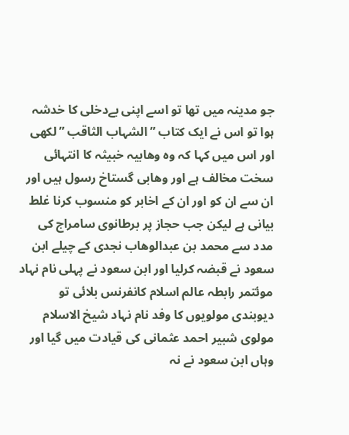جو مدینہ میں تها تو اسے اپنی بےدخلی کا خدشہ ہوا تو اس نے ایک کتاب ” الشہاب الثاقب ” لکهی اور اس میں کہا کہ وہ وهابیہ خبیثہ کا انتہائی سخت مخالف ہے اور وهابی گستاخ رسول ہیں اور ان سے ان کو اور ان کے اخابر کو منسوب کرنا غلط بیانی ہے لیکن جب حجاز پر برطانوی سامراج کی مدد سے محمد بن عبدالوهاب نجدی کے چیلے ابن سعود نے قبضہ کرلیا اور ابن سعود نے پہلی نام نہاد موئتمر رابطہ عالم اسلام کانفرنس بلائی تو دیوبندی مولویوں کا وفد نام نہاد شیخ الاسلام مولوی شبیر احمد عثمانی کی قیادت میں گیا اور وہاں ابن سعود نے نہ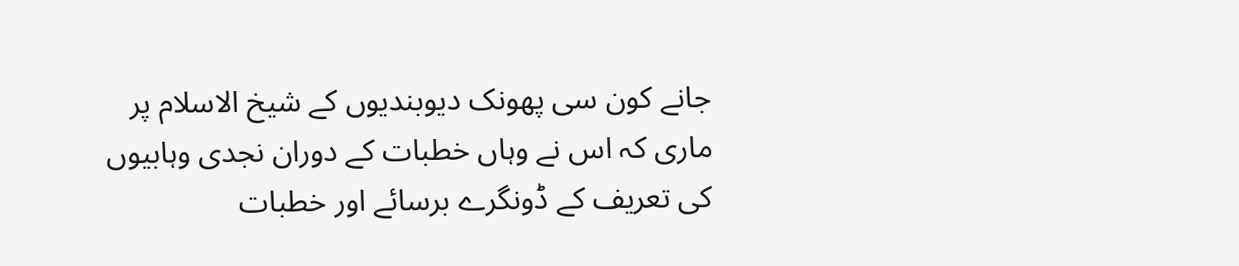جانے کون سی پهونک دیوبندیوں کے شیخ الاسلام پر ماری کہ اس نے وہاں خطبات کے دوران نجدی وہابیوں کی تعریف کے ڈونگرے برسائے اور خطبات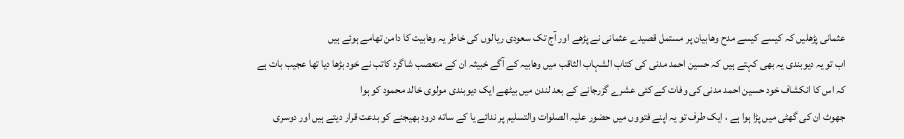عثمانی پڑھلیں کہ کیسے کیسے مدح وهابیان پر مستمل قصیدے عثمانی نے پڑهے اور آج تک سعودی ریالوں کی خاطر یہ وهابیت کا دامن تهامے ہوئے ہیں
اب تو یہ دیوبندی یہ بهی کہتے ہیں کہ حسین احمد مدنی کی کتاب الشہاب الثاقب میں وهابیہ کے آگے خبیثہ ان کے متعصب شاگرد کاتب نے خود بڑها دیا تها عجیب بات ہے کہ اس کا انکشاف خود حسین احمد مدنی کی وفات کے کئی عشرے گزرجانے کے بعد لندن میں بیٹهے ایک دیوبندی مولوی خالد محمود کو ہوا
جهوٹ ان کی گهٹی میں پڑا ہوا ہے ، ایک طرف تو یہ اپنے فتووں میں حضور علیہ الصلوات والتسلیم پر ندائے یا کے ساته درود بهیجنے کو بدعت قرار دیتے ہیں اور دوسری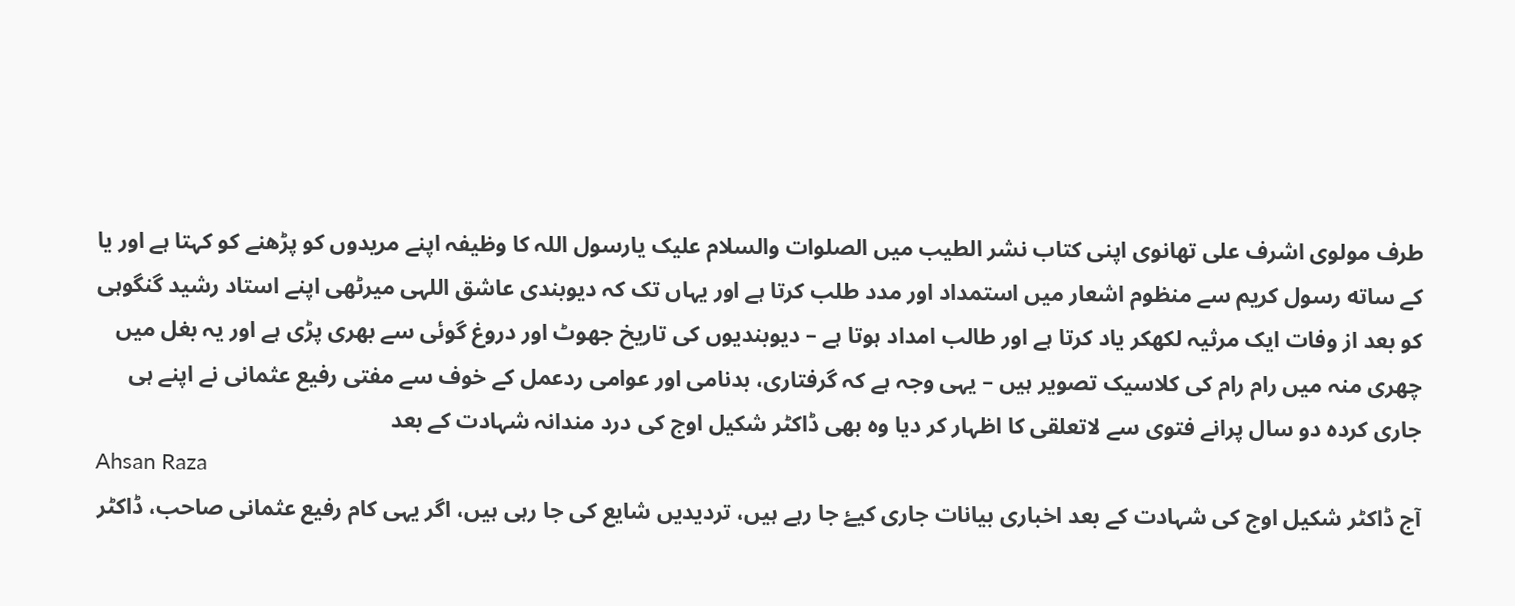طرف مولوی اشرف علی تهانوی اپنی کتاب نشر الطیب میں الصلوات والسلام علیک یارسول اللہ کا وظیفہ اپنے مریدوں کو پڑهنے کو کہتا ہے اور یا کے ساته رسول کریم سے منظوم اشعار میں استمداد اور مدد طلب کرتا ہے اور یہاں تک کہ دیوبندی عاشق اللہی میرٹهی اپنے استاد رشید گنگوہی کو بعد از وفات ایک مرثیہ لکهکر یاد کرتا ہے اور طالب امداد ہوتا ہے – دیوبندیوں کی تاریخ جهوٹ اور دروغ گوئی سے بهری پڑی ہے اور یہ بغل میں چهری منہ میں رام رام کی کلاسیک تصویر ہیں – یہی وجہ ہے کہ گرفتاری، بدنامی اور عوامی ردعمل کے خوف سے مفتی رفیع عثمانی نے اپنے ہی جاری کردہ دو سال پرانے فتوی سے لاتعلقی کا اظہار کر دیا وہ بھی ڈاکٹر شکیل اوج کی درد مندانہ شہادت کے بعد
Ahsan Raza
آج ڈاکٹر شکیل اوج کی شہادت کے بعد اخباری بیانات جاری کیۓ جا رہے ہیں، تردیدیں شایع کی جا رہی ہیں، اگر یہی کام رفیع عثمانی صاحب، ڈاکٹر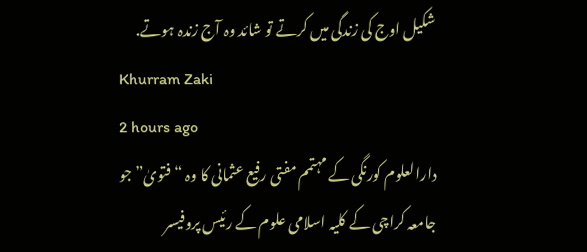شکیل اوج کی زندگی میں کرتے تو شائد وہ آج زندہ ہوتے.
Khurram Zaki
2 hours ago
دارالعلوم کورنگی کے مہتمم مفتی رفیع عثمانی کا وہ “فتویٰ” جو جامعہ کراچی کے کلیہ اسلامی علوم کے رئیس پروفیسر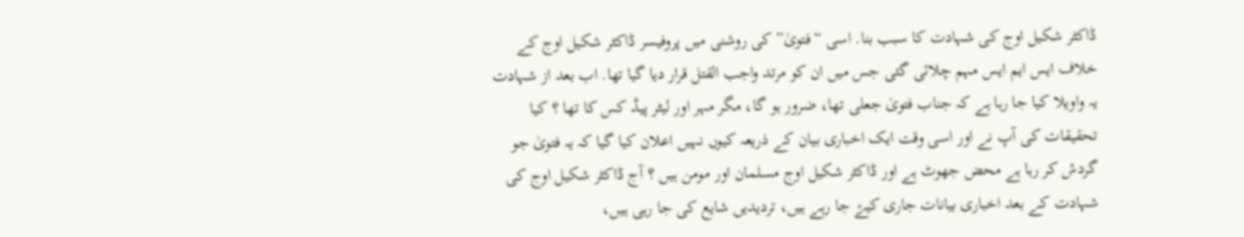ڈاکٹر شکیل اوج کی شہادت کا سبب بنا. اسی “فتویٰ” کی روشنی میں پروفیسر ڈاکٹر شکیل اوج کے خلاف ایس ایم ایس مہم چلائی گئی جس میں ان کو مرتد واجب القتل قرار دیا گیا تھا. اب بعد از شہادت یہ واویلا کیا جا رہا ہے کہ جناب فتویٰ جعلی تھا، ضرور ہو گا، مگر مہر اور لیٹر پیڈ کس کا تھا ؟ کیا تحقیقات کی آپ نے اور اسی وقت ایک اخباری بیان کے ذریعہ کیوں نہیں اعلان کیا گیا کہ یہ فتویٰ جو گردش کر رہا ہے محض جھوٹ ہے اور ڈاکٹر شکیل اوج مسلمان اور مومن ہیں ؟ آج ڈاکٹر شکیل اوج کی شہادت کے بعد اخباری بیانات جاری کیۓ جا رہے ہیں، تردیدیں شایع کی جا رہی ہیں،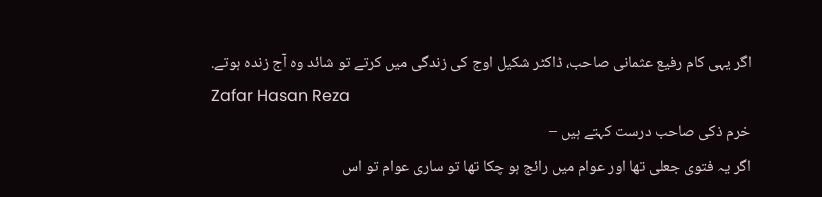اگر یہی کام رفیع عثمانی صاحب، ڈاکٹر شکیل اوج کی زندگی میں کرتے تو شائد وہ آج زندہ ہوتے.
Zafar Hasan Reza
خرم ذکی صاحب درست کہتے ہیں –
اگر یہ فتوی جعلی تها اور عوام میں رائج ہو چکا تها تو ساری عوام تو اس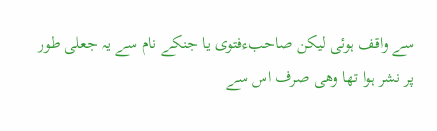سے واقف ہوئی لیکن صاحبءفتوی یا جنکے نام سے یہ جعلی طور پر نشر ہوا تها وهی صرف اس سے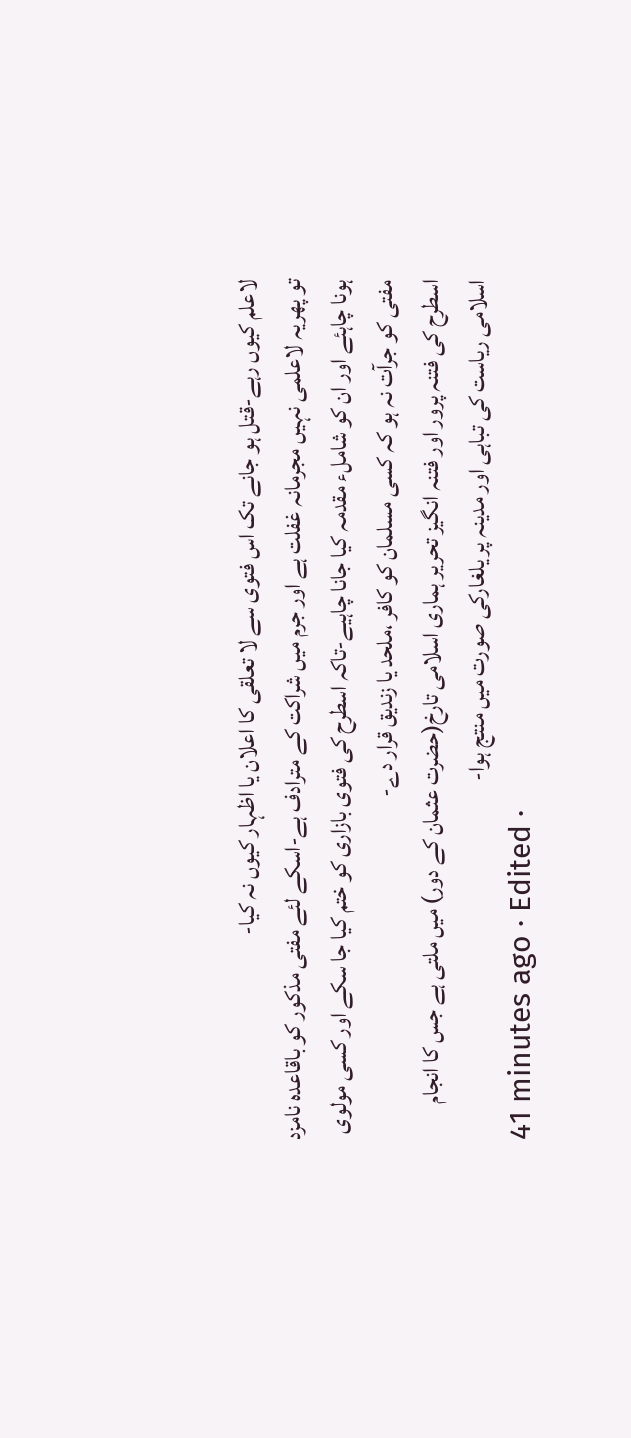لاعلم کیوں رہے-قتل ہو جانے تک اس فتوی سے لا تعلقی کا اعلان یا اظہار کیوں نہ کیا-
تو پهریہ لاعلمی نہیں مجرمانہ غفلت ہے اور جرم میں شراکت کے مترادف ہے-اسکے لئے مفتی مذکور کو باقاعدہ نامزد ہونا چاہئے اور ان کو شاملء مقدمہ کیا جانا چاہیے-تاکہ اسطرح کی فتوی بازاری کو ختم کیا جا سکے اور کسی مولوی مفتی کو جرآت نہ ہو کہ کسی مسلمان کو کافر ،ملحد یا زندیق قرار دے-
اسطرح کی فتنہ پرور اور فتنہ انگیز تحریر ہماری اسلامی تارخ(حضرت عثمان کے دور) میں ملتی ہے جس کا انجام اسلامی ریاست کی تباہی اور مدینہ پر یلغارکی صورت میں منتج ہوا-
41 minutes ago · Edited ·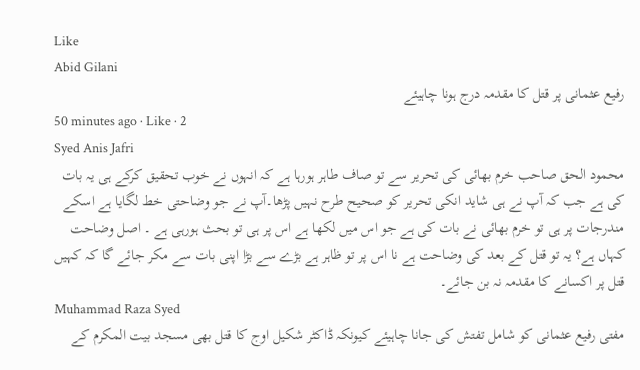Like
Abid Gilani
رفیع عثمانی پر قتل کا مقدمہ درج ہونا چاہیئے
50 minutes ago · Like · 2
Syed Anis Jafri
محمود الحق صاحب خرم بھائی کی تحریر سے تو صاف طاہر ہورہا ہے کہ انہوں نے خوب تحقیق کرکے ہی یہ بات کی ہے جب کہ آپ نے ہی شاید انکی تحریر کو صحیح طرح نہیں پڑھا۔آپ نے جو وضاحتی خط لگایا ہے اسکے مندرجات پر ہی تو خرم بھائی نے بات کی ہے جو اس میں لکھا ہے اس پر ہی تو بحث ہورہی ہے ۔ اصل وضاحت کہاں ہے؟ یہ تو قتل کے بعد کی وضاحت ہے نا اس پر تو ظاہر ہے بڑے سے بڑا اپنی بات سے مکر جائے گا کہ کہیں قتل پر اکسانے کا مقدمہ نہ بن جائے۔
Muhammad Raza Syed
مفتی رفیع عثمانی کو شامل تفتش کی جانا چاہیئے کیونکہ ڈاکٹر شکیل اوج کا قتل بھی مسجد بیت المکرم کے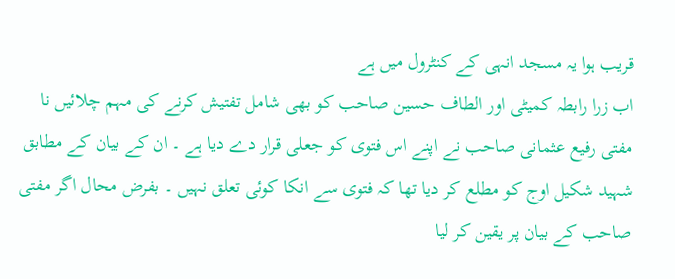قریب ہوا یہ مسجد انہی کے کنٹرول میں ہے
اب زرا رابطہ کمیٹی اور الطاف حسین صاحب کو بھی شامل تفتیش کرنے کی مہم چلائیں نا
مفتی رفیع عثمانی صاحب نے اپنے اس فتوی کو جعلی قرار دے دیا ہے ۔ ان کے بیان کے مطابق شہید شکیل اوج کو مطلع کر دیا تھا کہ فتوی سے انکا کوئی تعلق نہیں ۔ بفرض محال اگر مفتی صاحب کے بیان پر یقین کر لیا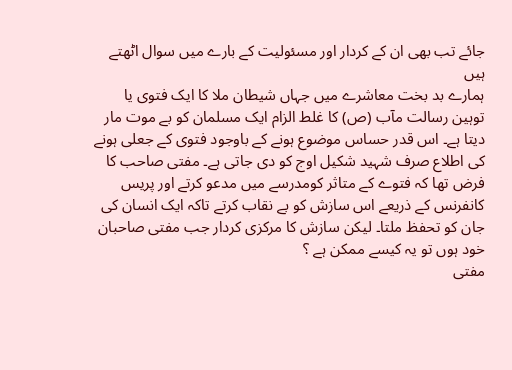جائے تب بھی ان کے کردار اور مسئولیت کے بارے میں سوال اٹھتے ہیں
ہمارے بد بخت معاشرے میں جہاں شیطان ملا کا ایک فتوی یا توہین رسالت مآب (ص) کا غلط الزام ایک مسلمان کو بے موت مار دیتا ہے۔ اس قدر حساس موضوع ہونے کے باوجود فتوی کے جعلی ہونے کی اطلاع صرف شہید شکیل اوج کو دی جاتی ہے۔ مفتی صاحب کا فرض تھا کہ فتوے کے متاثر کومدرسے میں مدعو کرتے اور پریس کانفرنس کے ذریعے اس سازش کو بے نقاب کرتے تاکہ ایک انسان کی جان کو تحفظ ملتا۔ لیکن سازش کا مرکزی کردار جب مفتی صاحبان خود ہوں تو یہ کیسے ممکن ہے ؟
مفتی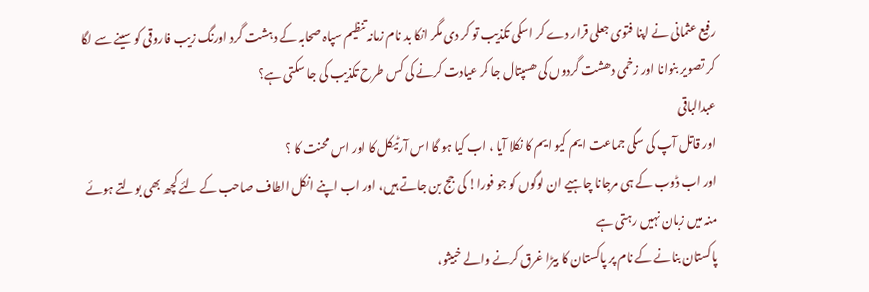رفیع عثمانی نے اپنا فتوی جعلی قرار دے کر اسکی تکذیب تو کر دی مگر انکا بد نام زمانہ تنظیم سپاہ صحابہ کے دہشت گرد اورنگ زیب فاروقی کو سینے سے لگا کر تصویر بنوانا اور زخمی دھشت گردوں کی ھسپتال جا کر عیادت کرنے کی کس طرح تکذیب کی جا سکتی ہے؟
عبدالباقی
اور قاتل آپ کی سگی جماعت ایم کیو ایم کا نکلا آیا ، اب کیا ہو گا اس آرٹیکل کا اور اس محنت کا ؟
اور اب ڈوب کے ہی مرجانا چاہیے ان لوگوں کو جو فورا! کی جج بن جاتے ہیں، اور اب اپنے انکل الطاف صاحب کے لئے کچھ بھی بولتے ہوئے منہ میں زبان نہیں رہتی ہے
پاکستان بنانے کے نام پر پاکستان کا بیڑا غرق کرنے والے خبیثو،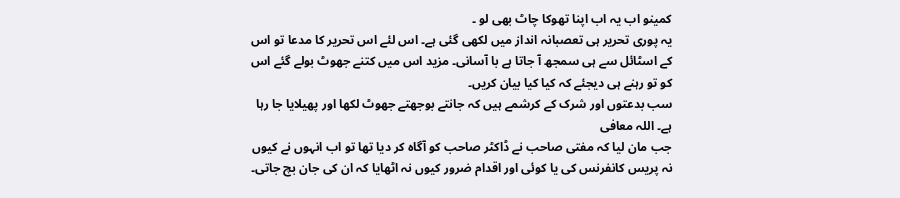کمینو اب یہ اب اپنا تھوکا چاٹ بھی لو ۔
یہ پوری تحریر ہی تعصبانہ انداز میں لکھی گئی ہے۔ اس لئے اس تحریر کا مدعا تو اس کے اسٹائل سے ہی سمجھ آ جاتا ہے با آسانی۔ مزید اس میں کتنے جھوٹ بولے گئے اس کو تو رہنے ہی دیجئے کہ کیا کیا بیان کریں۔
سب بدعتوں اور شرک کے کرشمے ہیں کہ جانتے بوجھتے جھوٹ لکھا اور پھیلایا جا رہا ہے۔ اللہ معافی
جب مان لیا کہ مفتی صاحب نے ڈاکٹر صاحب کو آگاہ کر دیا تھا تو اب انہوں نے کیوں نہ پریس کانفرنس کی یا کوئی اور اقدام ضرور کیوں نہ اٹھایا کہ ان کی جان بچ جاتی۔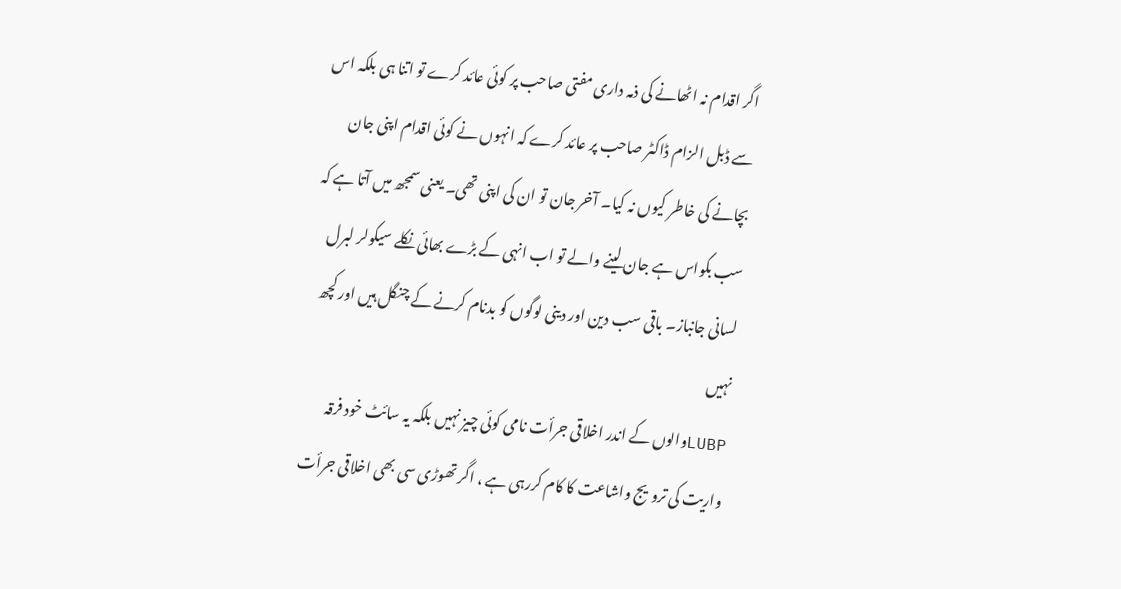اگر اقدام نہ اٹھانے کی ذمہ داری مفتی صاحب پر کوئی عائد کرے تو اتنا ہی بلکہ اس سے ڈبل الزام ڈاکٹر صاحب پر عائد کرے کہ انہوں نے کوئی اقدام اپنی جان بچانے کی خاطر کیوں نہ کیا۔ آخر جان تو ان کی اپنی تھی۔ یعنی سمجھ میں آتا ہے کہ سب بکواس ہے جان لینے والے تو اب انہی کے بڑے بھائی نکلے سیکولر لبرل لسانی جانباز۔ باقی سب دین اور دینی لوگوں کو بدنام کرنے کے چنگل ہیں اور کچھ نہیں
LUBPوالوں کے اندر اخلاقی جرأت نامی کوئی چیز نہیں بلکہ یہ سائٹ خود فرقہ واریت کی ترویج واشاعت کا کام کررہی ہے ، اگر تھوڑی سی بھی اخلاقی جرأت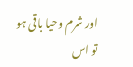اور شرم وحیا باقی ہو تو اس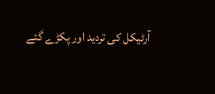آرٹیکل کی تردید اور پکڑے گئے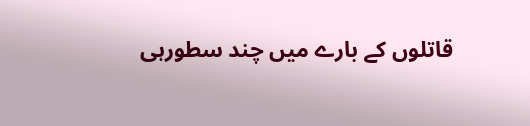قاتلوں کے بارے میں چند سطورہی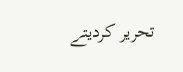تحریر کردیتے